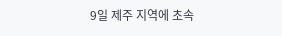9일 제주 지역에 초속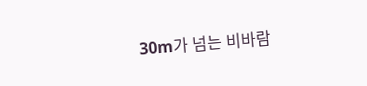30m가 넘는 비바람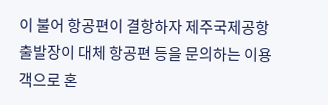이 불어 항공편이 결항하자 제주국제공항 출발장이 대체 항공편 등을 문의하는 이용객으로 혼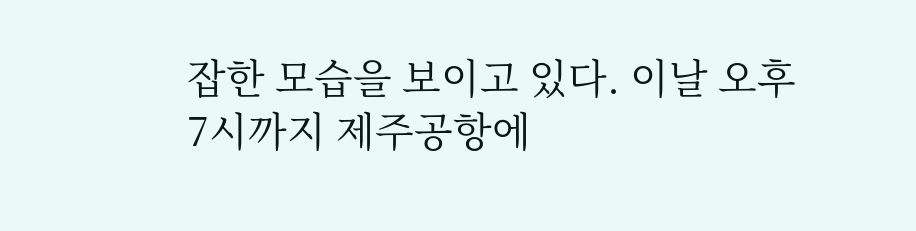잡한 모습을 보이고 있다. 이날 오후 7시까지 제주공항에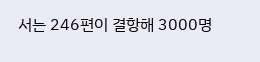서는 246편이 결항해 3000명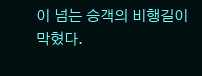이 넘는 승객의 비행길이 막혔다.